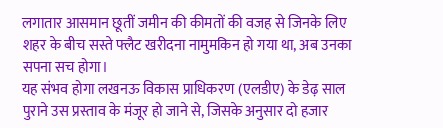लगातार आसमान छूतीं जमीन की कीमतों की वजह से जिनके लिए शहर के बीच सस्ते फ्लैट खरीदना नामुमकिन हो गया था, अब उनका सपना सच होगा।
यह संभव होगा लखनऊ विकास प्राधिकरण (एलडीए) के डेढ़ साल पुराने उस प्रस्ताव के मंजूर हो जाने से, जिसके अनुसार दो हजार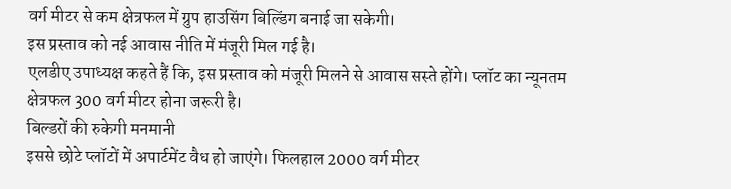वर्ग मीटर से कम क्षेत्रफल में ग्रुप हाउसिंग बिल्डिंग बनाई जा सकेगी।
इस प्रस्ताव को नई आवास नीति में मंजूरी मिल गई है।
एलडीए उपाध्यक्ष कहते हैं कि, इस प्रस्ताव को मंजूरी मिलने से आवास सस्ते होंगे। प्लॉट का न्यूनतम क्षेत्रफल 300 वर्ग मीटर होना जरूरी है।
बिल्डरों की रुकेगी मनमानी
इससे छोटे प्लॉटों में अपार्टमेंट वैध हो जाएंगे। फिलहाल 2000 वर्ग मीटर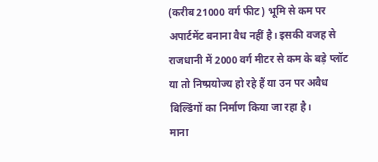(करीब 21000 वर्ग फीट) भूमि से कम पर अपार्टमेंट बनाना वैध नहीं है। इसकी वजह से राजधानी में 2000 वर्ग मीटर से कम के बड़े प्लॉट या तो निष्प्रयोज्य हो रहे हैं या उन पर अवैध बिल्डिंगों का निर्माण किया जा रहा है।
माना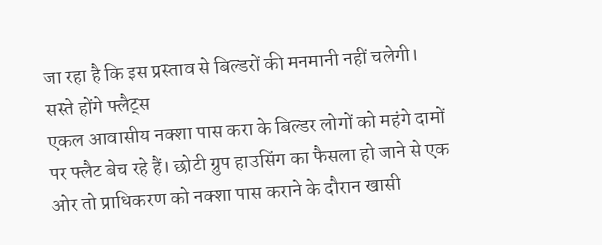जा रहा है कि इस प्रस्ताव से बिल्डरों की मनमानी नहीं चलेगी।
सस्ते होंगे फ्लैट्स
एकल आवासीय नक्शा पास करा के बिल्डर लोगों को महंगे दामों पर फ्लैट बेच रहे हैं। छोटी ग्रुप हाउसिंग का फैसला हो जाने से एक ओर तो प्राधिकरण को नक्शा पास कराने के दौरान खासी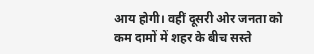आय होगी। वहीं दूसरी ओर जनता को कम दामों में शहर के बीच सस्ते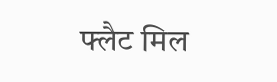फ्लैट मिल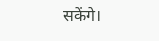सकेंगे।